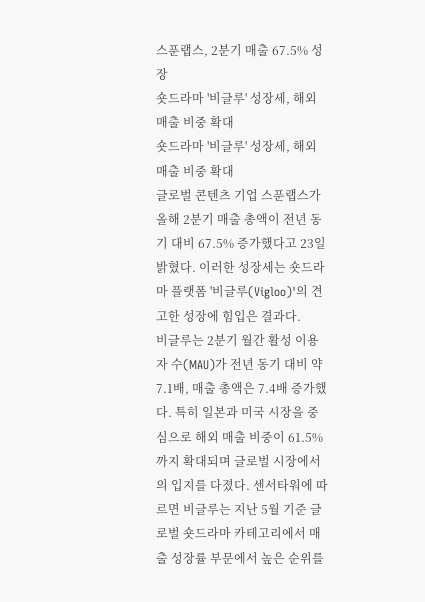스푼랩스, 2분기 매출 67.5% 성장
숏드라마 '비글루' 성장세, 해외 매출 비중 확대
숏드라마 '비글루' 성장세, 해외 매출 비중 확대
글로벌 콘텐츠 기업 스푼랩스가 올해 2분기 매출 총액이 전년 동기 대비 67.5% 증가했다고 23일 밝혔다. 이러한 성장세는 숏드라마 플랫폼 '비글루(Vigloo)'의 견고한 성장에 힘입은 결과다.
비글루는 2분기 월간 활성 이용자 수(MAU)가 전년 동기 대비 약 7.1배, 매출 총액은 7.4배 증가했다. 특히 일본과 미국 시장을 중심으로 해외 매출 비중이 61.5%까지 확대되며 글로벌 시장에서의 입지를 다졌다. 센서타워에 따르면 비글루는 지난 5월 기준 글로벌 숏드라마 카테고리에서 매출 성장률 부문에서 높은 순위를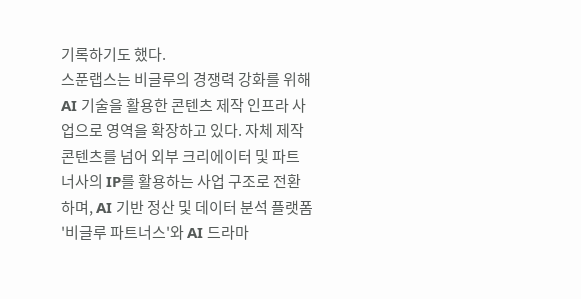기록하기도 했다.
스푼랩스는 비글루의 경쟁력 강화를 위해 AI 기술을 활용한 콘텐츠 제작 인프라 사업으로 영역을 확장하고 있다. 자체 제작 콘텐츠를 넘어 외부 크리에이터 및 파트너사의 IP를 활용하는 사업 구조로 전환하며, AI 기반 정산 및 데이터 분석 플랫폼 '비글루 파트너스'와 AI 드라마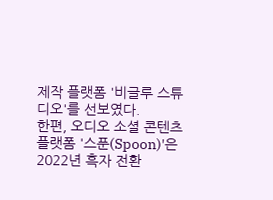제작 플랫폼 '비글루 스튜디오'를 선보였다.
한편, 오디오 소셜 콘텐츠 플랫폼 '스푼(Spoon)'은 2022년 흑자 전환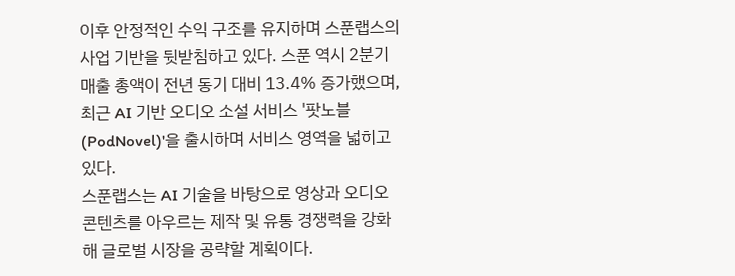이후 안정적인 수익 구조를 유지하며 스푼랩스의 사업 기반을 뒷받침하고 있다. 스푼 역시 2분기 매출 총액이 전년 동기 대비 13.4% 증가했으며, 최근 AI 기반 오디오 소설 서비스 '팟노블(PodNovel)'을 출시하며 서비스 영역을 넓히고 있다.
스푼랩스는 AI 기술을 바탕으로 영상과 오디오 콘텐츠를 아우르는 제작 및 유통 경쟁력을 강화해 글로벌 시장을 공략할 계획이다.